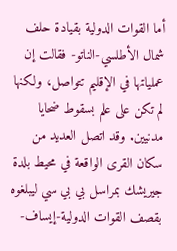أما القوات الدولية بقيادة حلف شمال الأطلسي-الناتو- فقالت إن عملياتها في الإقليم تتواصل، ولكنها لم تكن على علم بسقوط ضحايا مدنيين. وقد اتصل العديد من سكان القرى الواقعة في محيط بلدة جيريشك بمراسل بي بي سي ليبلغوه بقصف القوات الدولية-إيساف-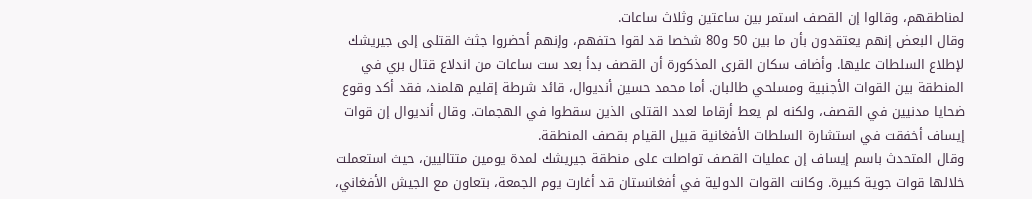لمناطقهم، وقالوا إن القصف استمر بين ساعتين وثلاث ساعات.
وقال البعض إنهم يعتقدون بأن ما بين 50 و80 شخصا قد لقوا حتفهم، وإنهم أحضروا جثث القتلى إلى جيريشك لإطلاع السلطات عليها. وأضاف سكان القرى المذكورة أن القصف بدأ بعد ست ساعات من اندلاع قتال بري في المنطقة بين القوات الأجنبية ومسلحي طالبان. أما محمد حسين أنديوال، قائد شرطة إقليم هلمند، فقد أكد وقوع ضحايا مدنيين في القصف، ولكنه لم يعط أرقاما لعدد القتلى الذين سقطوا في الهجمات. وقال أنديوال إن قوات إيساف أخفقت في استشارة السلطات الأفغانية قبيل القيام بقصف المنطقة.
وقال المتحدث باسم إيساف إن عمليات القصف تواصلت على منطقة جيريشك لمدة يومين متتاليين، حيث استعملت خلالها قوات جوية كبيرة. وكانت القوات الدولية في أفغانستان قد أغارت يوم الجمعة، بتعاون مع الجيش الأفغاني،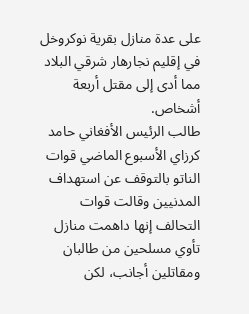على عدة منازل بقرية نوكروخل في إقليم نجارهار شرقي البلاد مما أدى إلى مقتل أربعة أشخاص.
طالب الرئيس الأفغاني حامد كرزاي الأسبوع الماضي قوات الناتو بالتوقف عن استهداف المدنيين وقالت قوات التحالف إنها داهمت منازل تأوي مسلحين من طالبان ومقاتلين أجانب، لكن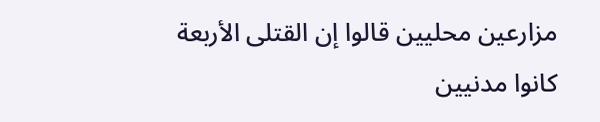مزارعين محليين قالوا إن القتلى الأربعة كانوا مدنيين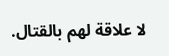لا علاقة لهم بالقتال.